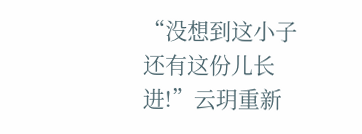“没想到这小子还有这份儿长进!”云玥重新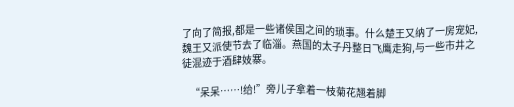了向了简报,都是一些诸侯国之间的琐事。什么楚王又纳了一房宠妃,魏王又派使节去了临淄。燕国的太子丹整日飞鹰走狗,与一些市井之徒混迹于酒肆妓寨。

    “呆呆……!给!”旁儿子拿着一枝菊花翘着脚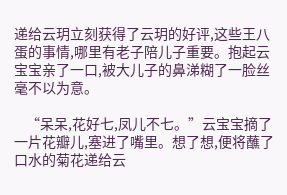递给云玥立刻获得了云玥的好评,这些王八蛋的事情,哪里有老子陪儿子重要。抱起云宝宝亲了一口,被大儿子的鼻涕糊了一脸丝毫不以为意。

    “呆呆,花好七,凤儿不七。”云宝宝摘了一片花瓣儿,塞进了嘴里。想了想,便将蘸了口水的菊花递给云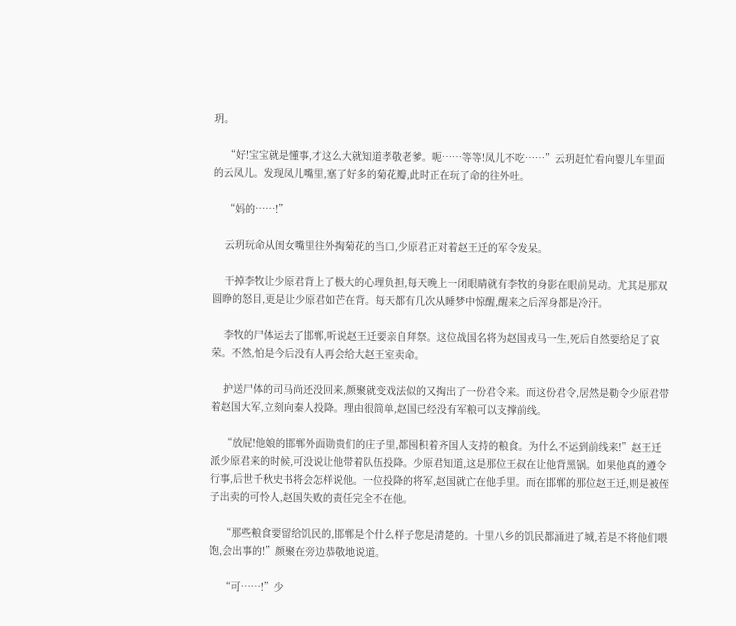玥。

    “好!宝宝就是懂事,才这么大就知道孝敬老爹。呃……等等!凤儿不吃……”云玥赶忙看向婴儿车里面的云凤儿。发现凤儿嘴里,塞了好多的菊花瓣,此时正在玩了命的往外吐。

    “妈的……!”

    云玥玩命从闺女嘴里往外掏菊花的当口,少原君正对着赵王迁的军令发呆。

    干掉李牧让少原君背上了极大的心理负担,每天晚上一闭眼睛就有李牧的身影在眼前晃动。尤其是那双圆睁的怒目,更是让少原君如芒在背。每天都有几次从睡梦中惊醒,醒来之后浑身都是冷汗。

    李牧的尸体运去了邯郸,听说赵王迁要亲自拜祭。这位战国名将为赵国戎马一生,死后自然要给足了哀荣。不然,怕是今后没有人再会给大赵王室卖命。

    护送尸体的司马尚还没回来,颜聚就变戏法似的又掏出了一份君令来。而这份君令,居然是勒令少原君带着赵国大军,立刻向秦人投降。理由很简单,赵国已经没有军粮可以支撑前线。

    “放屁!他娘的邯郸外面勋贵们的庄子里,都囤积着齐国人支持的粮食。为什么不运到前线来!”赵王迁派少原君来的时候,可没说让他带着队伍投降。少原君知道,这是那位王叔在让他背黑锅。如果他真的遵令行事,后世千秋史书将会怎样说他。一位投降的将军,赵国就亡在他手里。而在邯郸的那位赵王迁,则是被侄子出卖的可怜人,赵国失败的责任完全不在他。

    “那些粮食要留给饥民的,邯郸是个什么样子您是清楚的。十里八乡的饥民都涌进了城,若是不将他们喂饱,会出事的!”颜聚在旁边恭敬地说道。

    “可……!”少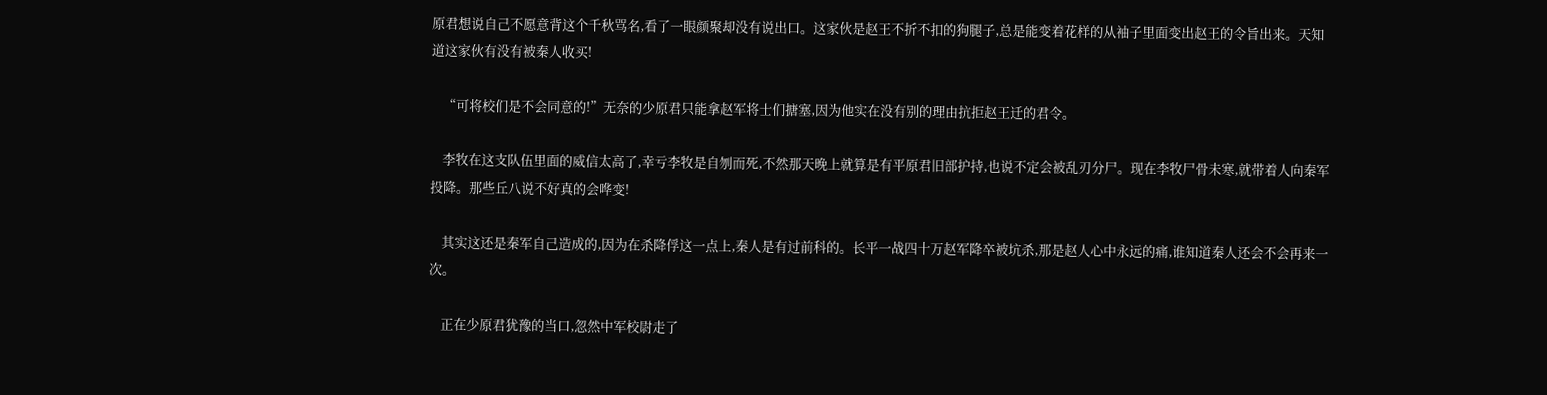原君想说自己不愿意背这个千秋骂名,看了一眼颜聚却没有说出口。这家伙是赵王不折不扣的狗腿子,总是能变着花样的从袖子里面变出赵王的令旨出来。天知道这家伙有没有被秦人收买!

    “可将校们是不会同意的!”无奈的少原君只能拿赵军将士们搪塞,因为他实在没有别的理由抗拒赵王迁的君令。

    李牧在这支队伍里面的威信太高了,幸亏李牧是自刎而死,不然那天晚上就算是有平原君旧部护持,也说不定会被乱刃分尸。现在李牧尸骨未寒,就带着人向秦军投降。那些丘八说不好真的会哗变!

    其实这还是秦军自己造成的,因为在杀降俘这一点上,秦人是有过前科的。长平一战四十万赵军降卒被坑杀,那是赵人心中永远的痛,谁知道秦人还会不会再来一次。

    正在少原君犹豫的当口,忽然中军校尉走了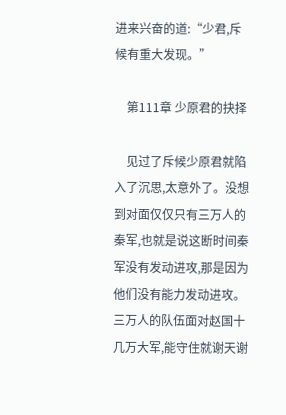进来兴奋的道:“少君,斥候有重大发现。”

    第111章 少原君的抉择

    见过了斥候少原君就陷入了沉思,太意外了。没想到对面仅仅只有三万人的秦军,也就是说这断时间秦军没有发动进攻,那是因为他们没有能力发动进攻。三万人的队伍面对赵国十几万大军,能守住就谢天谢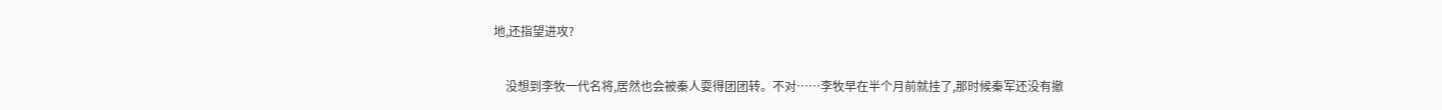地,还指望进攻?

    没想到李牧一代名将,居然也会被秦人耍得团团转。不对……李牧早在半个月前就挂了,那时候秦军还没有撤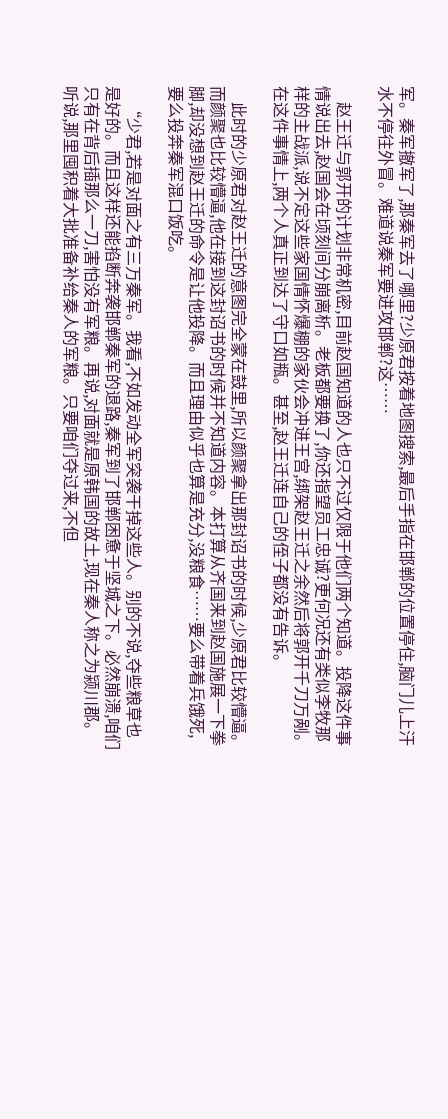军。秦军撤军了,那秦军去了哪里?少原君按着地图搜索,最后手指在邯郸的位置停住,脑门儿上汗水不停往外冒。难道说秦军要进攻邯郸?这……

    赵王迁与郭开的计划非常机密,目前赵国知道的人也只不过仅限于他们两个知道。投降这件事情说出去,赵国会在顷刻间分崩离析。老板都要换了,你还指望员工忠诚?更何况还有类似李牧那样的主战派,说不定这些家国情怀爆棚的家伙会冲进王宫,绑架赵王迁之余然后将郭开千刀万剐。在这件事情上,两个人真正到达了守口如瓶。甚至,赵王迁连自己的侄子都没有告诉。

    此时的少原君对赵王迁的意图完全蒙在鼓里,所以颜聚拿出那封诏书的时候,少原君比较懵逼。而颜聚也比较懵逼,他在接到这封诏书的时候并不知道内容。本打算从齐国来到赵国施展一下拳脚,却没想到赵王迁的命令是让他投降。而且理由似乎也算是充分,没粮食……要么带着兵饿死,要么投奔秦军混口饭吃。

    “少君,若是对面之有三万秦军。我看,不如发动全军突袭干掉这些人。别的不说,夺些粮草也是好的。而且这样还能掐断奔袭邯郸秦军的退路,秦军到了邯郸困惫于坚城之下。必然崩溃,咱们只有在背后插那么一刀,害怕没有军粮。再说,对面就是原韩国的故土,现在秦人称之为颍川郡。听说,那里囤积着大批准备补给秦人的军粮。只要咱们夺过来,不但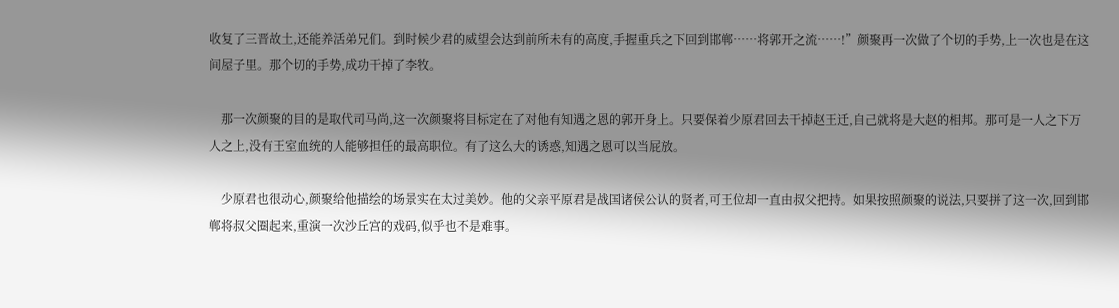收复了三晋故土,还能养活弟兄们。到时候少君的威望会达到前所未有的高度,手握重兵之下回到邯郸……将郭开之流……!”颜聚再一次做了个切的手势,上一次也是在这间屋子里。那个切的手势,成功干掉了李牧。

    那一次颜聚的目的是取代司马尚,这一次颜聚将目标定在了对他有知遇之恩的郭开身上。只要保着少原君回去干掉赵王迁,自己就将是大赵的相邦。那可是一人之下万人之上,没有王室血统的人能够担任的最高职位。有了这么大的诱惑,知遇之恩可以当屁放。

    少原君也很动心,颜聚给他描绘的场景实在太过美妙。他的父亲平原君是战国诸侯公认的贤者,可王位却一直由叔父把持。如果按照颜聚的说法,只要拼了这一次,回到邯郸将叔父圈起来,重演一次沙丘宫的戏码,似乎也不是难事。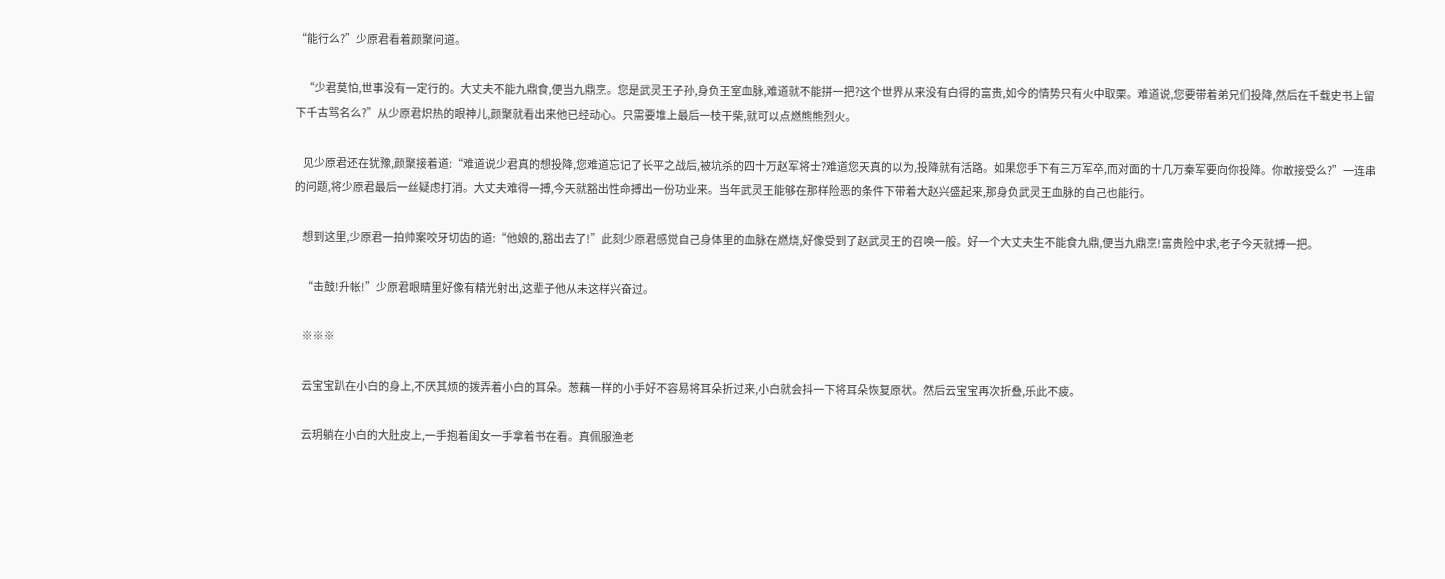“能行么?”少原君看着颜聚问道。

    “少君莫怕,世事没有一定行的。大丈夫不能九鼎食,便当九鼎烹。您是武灵王子孙,身负王室血脉,难道就不能拼一把?这个世界从来没有白得的富贵,如今的情势只有火中取栗。难道说,您要带着弟兄们投降,然后在千载史书上留下千古骂名么?”从少原君炽热的眼神儿,颜聚就看出来他已经动心。只需要堆上最后一枝干柴,就可以点燃熊熊烈火。

    见少原君还在犹豫,颜聚接着道:“难道说少君真的想投降,您难道忘记了长平之战后,被坑杀的四十万赵军将士?难道您天真的以为,投降就有活路。如果您手下有三万军卒,而对面的十几万秦军要向你投降。你敢接受么?”一连串的问题,将少原君最后一丝疑虑打消。大丈夫难得一搏,今天就豁出性命搏出一份功业来。当年武灵王能够在那样险恶的条件下带着大赵兴盛起来,那身负武灵王血脉的自己也能行。

    想到这里,少原君一拍帅案咬牙切齿的道:“他娘的,豁出去了!”此刻少原君感觉自己身体里的血脉在燃烧,好像受到了赵武灵王的召唤一般。好一个大丈夫生不能食九鼎,便当九鼎烹!富贵险中求,老子今天就搏一把。

    “击鼓!升帐!”少原君眼睛里好像有精光射出,这辈子他从未这样兴奋过。

    ※※※

    云宝宝趴在小白的身上,不厌其烦的拨弄着小白的耳朵。葱藕一样的小手好不容易将耳朵折过来,小白就会抖一下将耳朵恢复原状。然后云宝宝再次折叠,乐此不疲。

    云玥躺在小白的大肚皮上,一手抱着闺女一手拿着书在看。真佩服渔老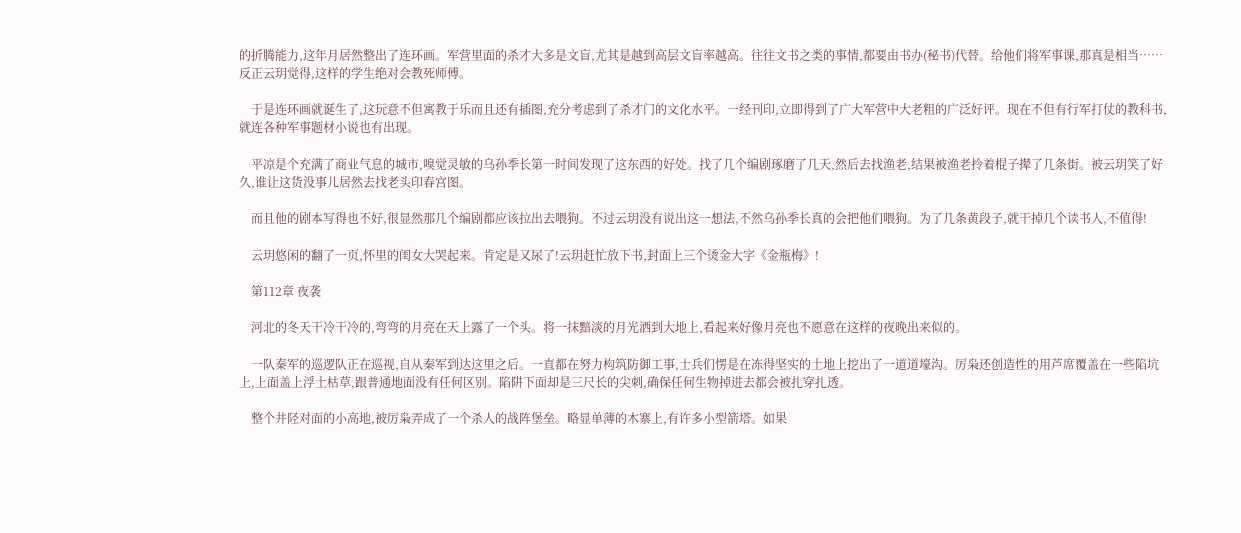的折腾能力,这年月居然整出了连环画。军营里面的杀才大多是文盲,尤其是越到高层文盲率越高。往往文书之类的事情,都要由书办(秘书)代替。给他们将军事课,那真是相当……反正云玥觉得,这样的学生绝对会教死师傅。

    于是连环画就诞生了,这玩意不但寓教于乐而且还有插图,充分考虑到了杀才门的文化水平。一经刊印,立即得到了广大军营中大老粗的广泛好评。现在不但有行军打仗的教科书,就连各种军事题材小说也有出现。

    平凉是个充满了商业气息的城市,嗅觉灵敏的乌孙季长第一时间发现了这东西的好处。找了几个编剧琢磨了几天,然后去找渔老,结果被渔老拎着棍子撵了几条街。被云玥笑了好久,谁让这货没事儿居然去找老头印春宫图。

    而且他的剧本写得也不好,很显然那几个编剧都应该拉出去喂狗。不过云玥没有说出这一想法,不然乌孙季长真的会把他们喂狗。为了几条黄段子,就干掉几个读书人,不值得!

    云玥悠闲的翻了一页,怀里的闺女大哭起来。肯定是又尿了!云玥赶忙放下书,封面上三个烫金大字《金瓶梅》!

    第112章 夜袭

    河北的冬天干冷干冷的,弯弯的月亮在天上露了一个头。将一抹黯淡的月光洒到大地上,看起来好像月亮也不愿意在这样的夜晚出来似的。

    一队秦军的巡逻队正在巡视,自从秦军到达这里之后。一直都在努力构筑防御工事,士兵们愣是在冻得坚实的土地上挖出了一道道壕沟。厉枭还创造性的用芦席覆盖在一些陷坑上,上面盖上浮土枯草,跟普通地面没有任何区别。陷阱下面却是三尺长的尖刺,确保任何生物掉进去都会被扎穿扎透。

    整个井陉对面的小高地,被厉枭弄成了一个杀人的战阵堡垒。略显单薄的木寨上,有许多小型箭塔。如果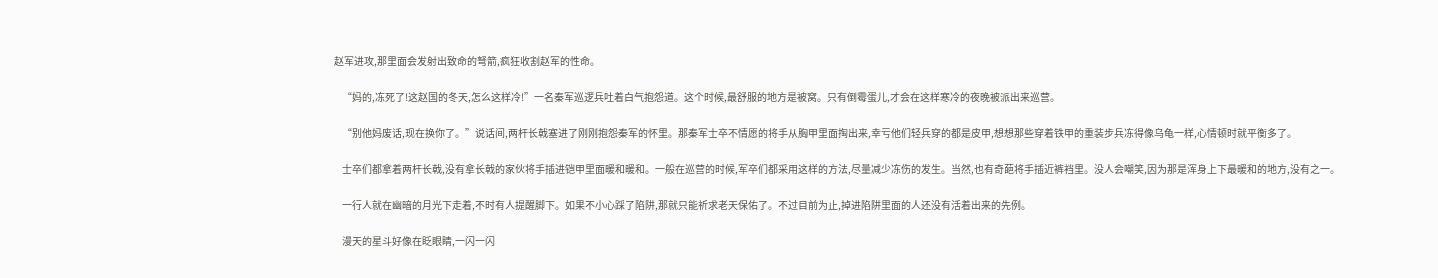赵军进攻,那里面会发射出致命的弩箭,疯狂收割赵军的性命。

    “妈的,冻死了!这赵国的冬天,怎么这样冷!”一名秦军巡逻兵吐着白气抱怨道。这个时候,最舒服的地方是被窝。只有倒霉蛋儿,才会在这样寒冷的夜晚被派出来巡营。

    “别他妈废话,现在换你了。”说话间,两杆长戟塞进了刚刚抱怨秦军的怀里。那秦军士卒不情愿的将手从胸甲里面掏出来,幸亏他们轻兵穿的都是皮甲,想想那些穿着铁甲的重装步兵冻得像乌龟一样,心情顿时就平衡多了。

    士卒们都拿着两杆长戟,没有拿长戟的家伙将手插进铠甲里面暖和暖和。一般在巡营的时候,军卒们都采用这样的方法,尽量减少冻伤的发生。当然,也有奇葩将手插近裤裆里。没人会嘲笑,因为那是浑身上下最暖和的地方,没有之一。

    一行人就在幽暗的月光下走着,不时有人提醒脚下。如果不小心踩了陷阱,那就只能祈求老天保佑了。不过目前为止,掉进陷阱里面的人还没有活着出来的先例。

    漫天的星斗好像在眨眼睛,一闪一闪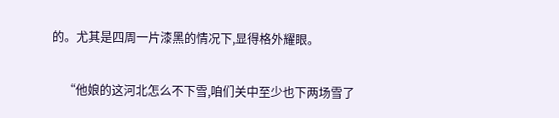的。尤其是四周一片漆黑的情况下,显得格外耀眼。

    “他娘的这河北怎么不下雪,咱们关中至少也下两场雪了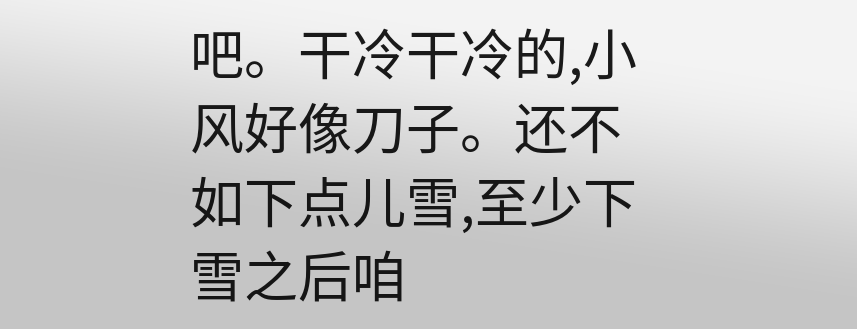吧。干冷干冷的,小风好像刀子。还不如下点儿雪,至少下雪之后咱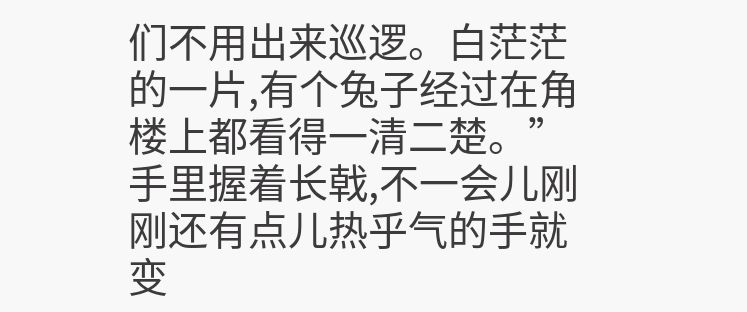们不用出来巡逻。白茫茫的一片,有个兔子经过在角楼上都看得一清二楚。”手里握着长戟,不一会儿刚刚还有点儿热乎气的手就变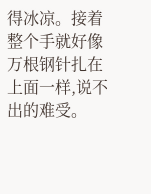得冰凉。接着整个手就好像万根钢针扎在上面一样,说不出的难受。